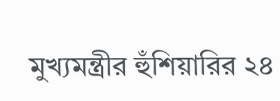মুখ্যমন্ত্রীর হুঁশিয়ারির ২৪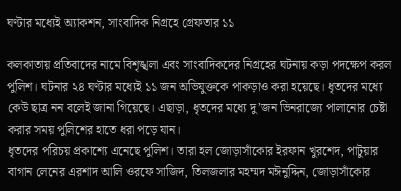ঘণ্টার মধ্যেই অ্যাকশন, সাংবাদিক নিগ্রহে গ্রেফতার ১১

কলকাতায় প্রতিবাদের নামে বিশৃঙ্খলা এবং সাংবাদিকদের নিগ্রহের ঘটনায় কড়া পদক্ষেপ করল পুলিশ। ঘটনার ২৪ ঘণ্টার মধ্যেই ১১ জন অভিযুক্তকে পাকড়াও করা হয়েছে। ধৃতদের মধ্যে কেউ ছাত্র নন বলেই জানা গিয়েছে। এছাড়া, ধৃতদের মধ্যে দু’জন ভিনরাজ্যে পালানোর চেষ্টা করার সময় পুলিশের হাতে ধরা পড়ে যান।
ধৃতদের পরিচয় প্রকাশ্যে এনেছে পুলিশ। তারা হল জোড়াসাঁকোর ইরফান খুরশেদ, পাটুয়ার বাগান লেনের এরশাদ আলি ওরফে সাজিদ, তিলজলার মহম্মদ মঈনুদ্দিন, জোড়াসাঁকোর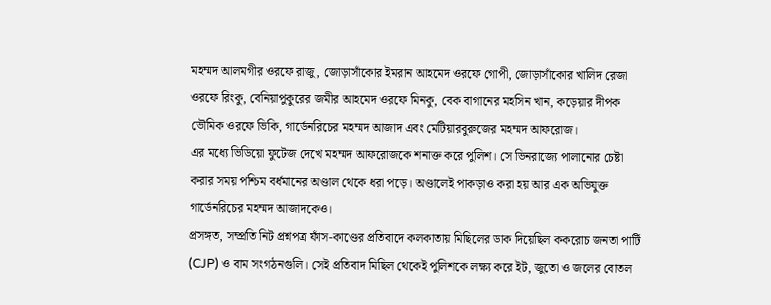মহম্মদ আলমগীর ওরফে রাজু, জোড়াসাঁকোর ইমরান আহমেদ ওরফে গোপী, জোড়াসাঁকোর খালিদ রেজা ওরফে রিংকু, বেনিয়াপুকুরের জমীর আহমেদ ওরফে মিনকু, বেক বাগানের মহসিন খান, কড়েয়ার দীপক ভৌমিক ওরফে ভিকি, গার্ডেনরিচের মহম্মদ আজাদ এবং মেটিয়ারবুরুজের মহম্মদ আফরোজ।
এর মধ্যে ভিডিয়ো ফুটেজ দেখে মহম্মদ আফরোজকে শনাক্ত করে পুলিশ। সে ভিনরাজ্যে পালানোর চেষ্টা করার সময় পশ্চিম বর্ধমানের অণ্ডাল থেকে ধরা পড়ে। অণ্ডালেই পাকড়াও করা হয় আর এক অভিযুক্ত গার্ডেনরিচের মহম্মদ আজাদকেও।
প্রসঙ্গত, সম্প্রতি নিট প্রশ্নপত্র ফাঁস-কাণ্ডের প্রতিবাদে কলকাতায় মিছিলের ডাক দিয়েছিল ককরোচ জনতা পার্টি (CJP) ও বাম সংগঠনগুলি। সেই প্রতিবাদ মিছিল থেকেই পুলিশকে লক্ষ্য করে ইট, জুতো ও জলের বোতল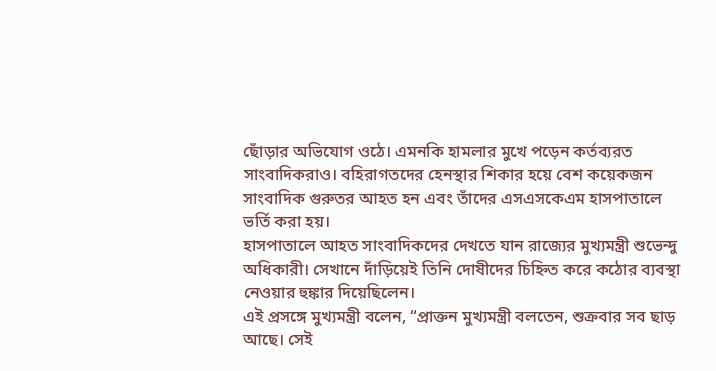ছোঁড়ার অভিযোগ ওঠে। এমনকি হামলার মুখে পড়েন কর্তব্যরত সাংবাদিকরাও। বহিরাগতদের হেনস্থার শিকার হয়ে বেশ কয়েকজন সাংবাদিক গুরুতর আহত হন এবং তাঁদের এসএসকেএম হাসপাতালে ভর্তি করা হয়।
হাসপাতালে আহত সাংবাদিকদের দেখতে যান রাজ্যের মুখ্যমন্ত্রী শুভেন্দু অধিকারী। সেখানে দাঁড়িয়েই তিনি দোষীদের চিহ্নিত করে কঠোর ব্যবস্থা নেওয়ার হুঙ্কার দিয়েছিলেন।
এই প্রসঙ্গে মুখ্যমন্ত্রী বলেন, “প্রাক্তন মুখ্যমন্ত্রী বলতেন, শুক্রবার সব ছাড় আছে। সেই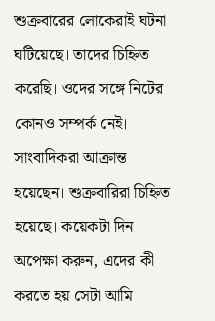শুক্রবারের লোকেরাই ঘটনা ঘটিয়েছে। তাদের চিহ্নিত করেছি। ওদের সঙ্গে নিটের কোনও সম্পর্ক নেই। সাংবাদিকরা আক্রান্ত হয়েছেন। শুক্রবারিরা চিহ্নিত হয়েছে। কয়েকটা দিন অপেক্ষা করুন, এদের কী করতে হয় সেটা আমি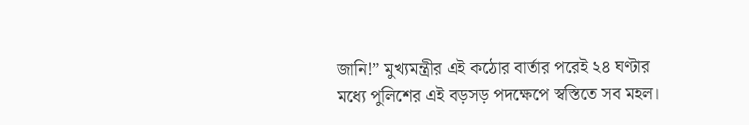জানি!” মুখ্যমন্ত্রীর এই কঠোর বার্তার পরেই ২৪ ঘণ্টার মধ্যে পুলিশের এই বড়সড় পদক্ষেপে স্বস্তিতে সব মহল।